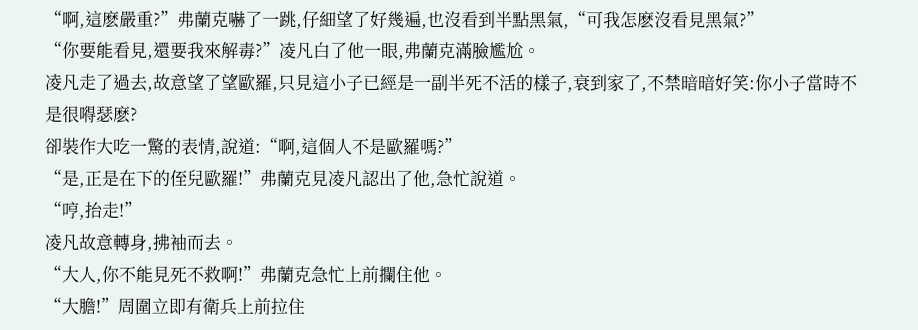“啊,這麽嚴重?”弗蘭克嚇了一跳,仔細望了好幾遍,也沒看到半點黑氣,“可我怎麽沒看見黑氣?”
“你要能看見,還要我來解毒?”凌凡白了他一眼,弗蘭克滿臉尷尬。
凌凡走了過去,故意望了望歐羅,只見這小子已經是一副半死不活的樣子,衰到家了,不禁暗暗好笑:你小子當時不是很嘚瑟麽?
卻裝作大吃一驚的表情,說道:“啊,這個人不是歐羅嗎?”
“是,正是在下的侄兒歐羅!”弗蘭克見凌凡認出了他,急忙說道。
“哼,抬走!”
凌凡故意轉身,拂袖而去。
“大人,你不能見死不救啊!”弗蘭克急忙上前攔住他。
“大膽!”周圍立即有衛兵上前拉住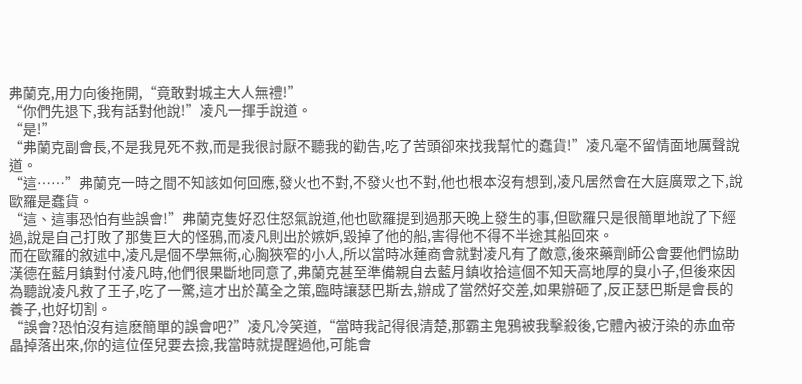弗蘭克,用力向後拖開,“竟敢對城主大人無禮!”
“你們先退下,我有話對他說!”凌凡一揮手說道。
“是!”
“弗蘭克副會長,不是我見死不救,而是我很討厭不聽我的勸告,吃了苦頭卻來找我幫忙的蠢貨!”凌凡毫不留情面地厲聲說道。
“這……”弗蘭克一時之間不知該如何回應,發火也不對,不發火也不對,他也根本沒有想到,凌凡居然會在大庭廣眾之下,說歐羅是蠢貨。
“這、這事恐怕有些誤會!”弗蘭克隻好忍住怒氣說道,他也歐羅提到過那天晚上發生的事,但歐羅只是很簡單地說了下經過,說是自己打敗了那隻巨大的怪鴉,而凌凡則出於嫉妒,毀掉了他的船,害得他不得不半途其船回來。
而在歐羅的敘述中,凌凡是個不學無術,心胸狹窄的小人,所以當時冰蓮商會就對凌凡有了敵意,後來藥劑師公會要他們協助漢德在藍月鎮對付凌凡時,他們很果斷地同意了,弗蘭克甚至準備親自去藍月鎮收拾這個不知天高地厚的臭小子,但後來因為聽說凌凡救了王子,吃了一驚,這才出於萬全之策,臨時讓瑟巴斯去,辦成了當然好交差,如果辦砸了,反正瑟巴斯是會長的養子,也好切割。
“誤會?恐怕沒有這麽簡單的誤會吧?”凌凡冷笑道,“當時我記得很清楚,那霸主鬼鴉被我擊殺後,它體內被汙染的赤血帝晶掉落出來,你的這位侄兒要去撿,我當時就提醒過他,可能會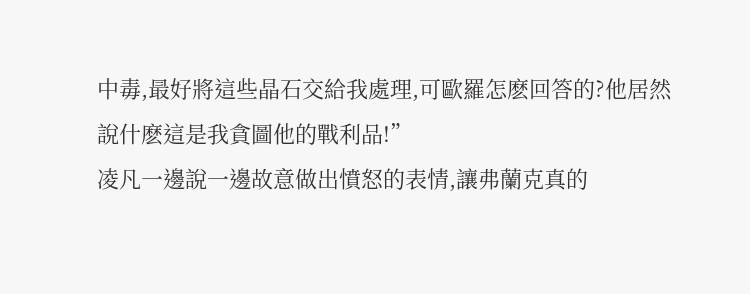中毒,最好將這些晶石交給我處理,可歐羅怎麽回答的?他居然說什麽這是我貪圖他的戰利品!”
凌凡一邊說一邊故意做出憤怒的表情,讓弗蘭克真的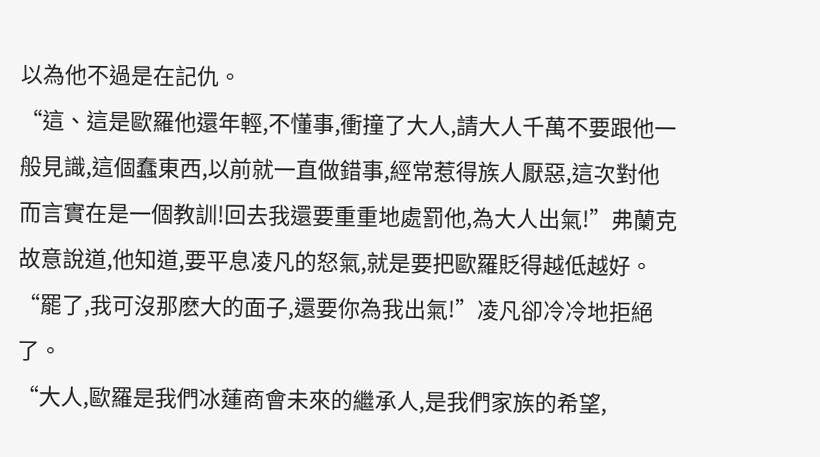以為他不過是在記仇。
“這、這是歐羅他還年輕,不懂事,衝撞了大人,請大人千萬不要跟他一般見識,這個蠢東西,以前就一直做錯事,經常惹得族人厭惡,這次對他而言實在是一個教訓!回去我還要重重地處罰他,為大人出氣!”弗蘭克故意說道,他知道,要平息凌凡的怒氣,就是要把歐羅貶得越低越好。
“罷了,我可沒那麽大的面子,還要你為我出氣!”凌凡卻冷冷地拒絕了。
“大人,歐羅是我們冰蓮商會未來的繼承人,是我們家族的希望,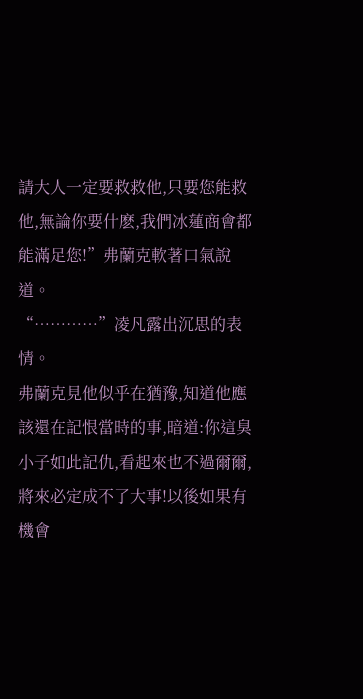請大人一定要救救他,只要您能救他,無論你要什麽,我們冰蓮商會都能滿足您!”弗蘭克軟著口氣說道。
“…………”凌凡露出沉思的表情。
弗蘭克見他似乎在猶豫,知道他應該還在記恨當時的事,暗道:你這臭小子如此記仇,看起來也不過爾爾,將來必定成不了大事!以後如果有機會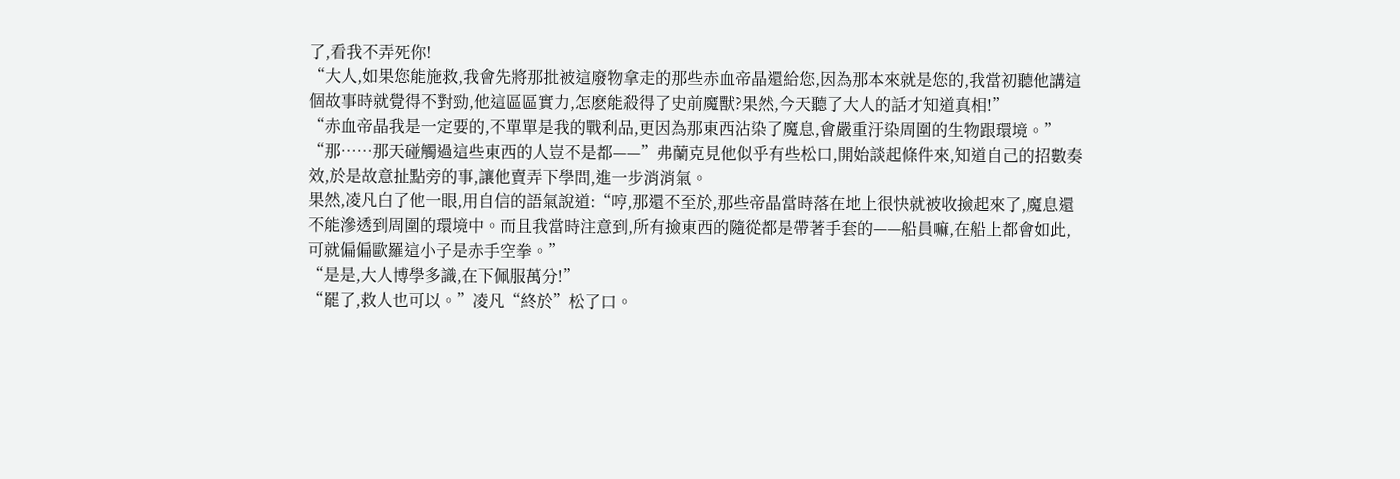了,看我不弄死你!
“大人,如果您能施救,我會先將那批被這廢物拿走的那些赤血帝晶還給您,因為那本來就是您的,我當初聽他講這個故事時就覺得不對勁,他這區區實力,怎麽能殺得了史前魔獸?果然,今天聽了大人的話才知道真相!”
“赤血帝晶我是一定要的,不單單是我的戰利品,更因為那東西沾染了魔息,會嚴重汙染周圍的生物跟環境。”
“那……那天碰觸過這些東西的人豈不是都——”弗蘭克見他似乎有些松口,開始談起條件來,知道自己的招數奏效,於是故意扯點旁的事,讓他賣弄下學問,進一步消消氣。
果然,凌凡白了他一眼,用自信的語氣說道:“哼,那還不至於,那些帝晶當時落在地上很快就被收撿起來了,魔息還不能滲透到周圍的環境中。而且我當時注意到,所有撿東西的隨從都是帶著手套的——船員嘛,在船上都會如此,可就偏偏歐羅這小子是赤手空拳。”
“是是,大人博學多識,在下佩服萬分!”
“罷了,救人也可以。”凌凡“終於”松了口。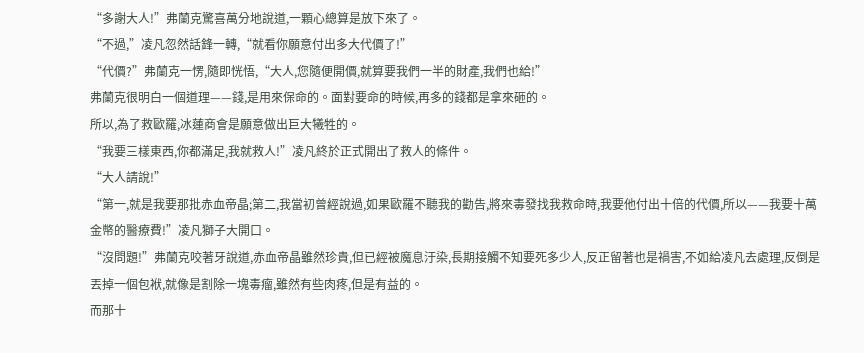“多謝大人!”弗蘭克驚喜萬分地說道,一顆心總算是放下來了。
“不過,”凌凡忽然話鋒一轉,“就看你願意付出多大代價了!”
“代價?”弗蘭克一愣,隨即恍悟,“大人,您隨便開價,就算要我們一半的財產,我們也給!”
弗蘭克很明白一個道理——錢,是用來保命的。面對要命的時候,再多的錢都是拿來砸的。
所以,為了救歐羅,冰蓮商會是願意做出巨大犧牲的。
“我要三樣東西,你都滿足,我就救人!”凌凡終於正式開出了救人的條件。
“大人請說!”
“第一,就是我要那批赤血帝晶;第二,我當初曾經說過,如果歐羅不聽我的勸告,將來毒發找我救命時,我要他付出十倍的代價,所以——我要十萬金幣的醫療費!”凌凡獅子大開口。
“沒問題!”弗蘭克咬著牙說道,赤血帝晶雖然珍貴,但已經被魔息汙染,長期接觸不知要死多少人,反正留著也是禍害,不如給凌凡去處理,反倒是丟掉一個包袱,就像是割除一塊毒瘤,雖然有些肉疼,但是有益的。
而那十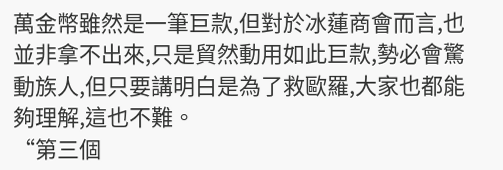萬金幣雖然是一筆巨款,但對於冰蓮商會而言,也並非拿不出來,只是貿然動用如此巨款,勢必會驚動族人,但只要講明白是為了救歐羅,大家也都能夠理解,這也不難。
“第三個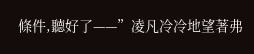條件,聽好了——”凌凡冷冷地望著弗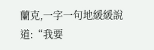蘭克,一字一句地緩緩說道:“我要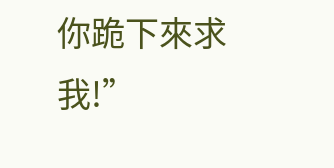你跪下來求我!”